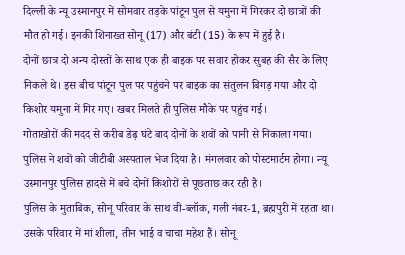दिल्ली के न्यू उस्मानपुर में सोमवार तड़के पांटून पुल से यमुना में गिरकर दो छात्रों की मौत हो गई। इनकी शिनाख्त सोनू (17) और बंटी (15) के रूप में हुई है।
दोनों छात्र दो अन्य दोस्तों के साथ एक ही बाइक पर सवार होकर सुबह की सैर के लिए निकले थे। इस बीच पांटून पुल पर पहुंचने पर बाइक का संतुलन बिगड़ गया और दो किशोर यमुना में गिर गए। खबर मिलते ही पुलिस मौके पर पहुंच गई।
गोताखोरों की मदद से करीब डेढ़ घंटे बाद दोनों के शवों को पानी से निकाला गया। पुलिस ने शवों को जीटीबी अस्पताल भेज दिया है। मंगलवार को पोस्टमार्टम होगा। न्यू उस्मानपुर पुलिस हादसे में बचे दोनों किशोरों से पूछताछ कर रही है।
पुलिस के मुताबिक, सोनू परिवार के साथ वी-ब्लॉक, गली नंबर-1, ब्रह्मपुरी में रहता था। उसके परिवार में मां शीला, तीन भाई व चाचा महेश हैं। सोनू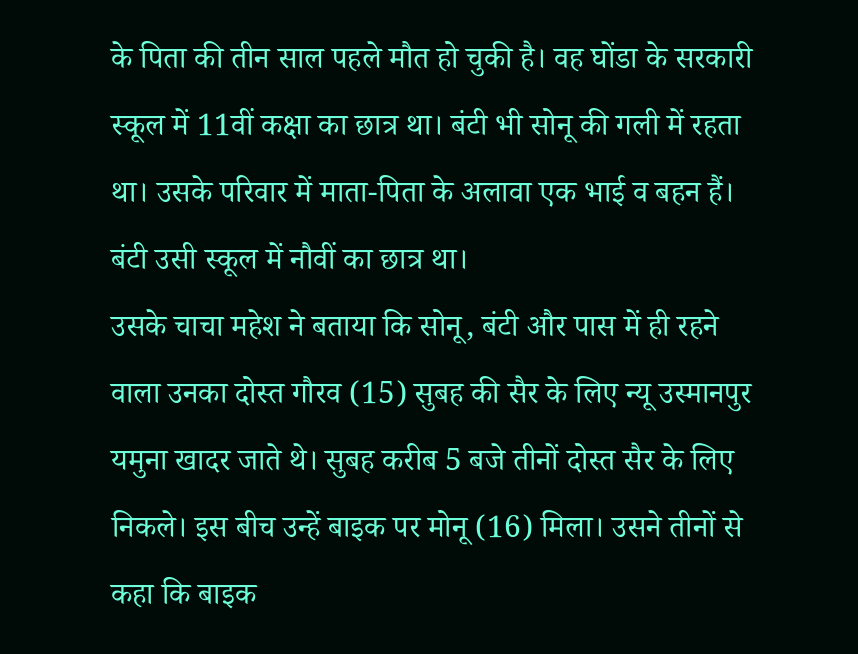के पिता की तीन साल पहले मौत हो चुकी है। वह घोंडा के सरकारी स्कूल में 11वीं कक्षा का छात्र था। बंटी भी सोनू की गली में रहता था। उसके परिवार में माता-पिता के अलावा एक भाई व बहन हैं। बंटी उसी स्कूल में नौवीं का छात्र था।
उसके चाचा महेश ने बताया कि सोनू, बंटी और पास में ही रहने वाला उनका दोस्त गौरव (15) सुबह की सैर के लिए न्यू उस्मानपुर यमुना खादर जाते थे। सुबह करीब 5 बजे तीनों दोस्त सैर के लिए निकले। इस बीच उन्हें बाइक पर मोनू (16) मिला। उसने तीनों से कहा कि बाइक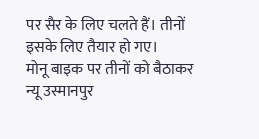पर सैर के लिए चलते हैं। तीनों इसके लिए तैयार हो गए।
मोनू बाइक पर तीनों को बैठाकर न्यू उस्मानपुर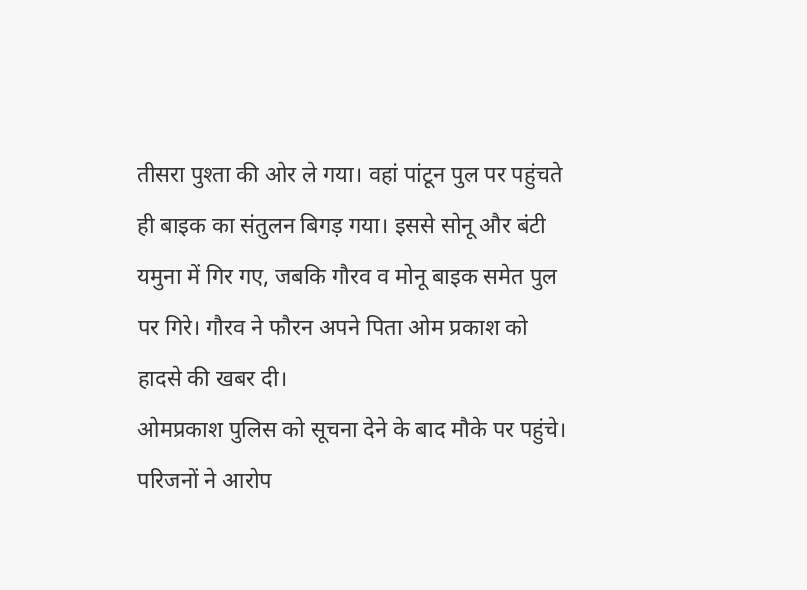तीसरा पुश्ता की ओर ले गया। वहां पांटून पुल पर पहुंचते ही बाइक का संतुलन बिगड़ गया। इससे सोनू और बंटी यमुना में गिर गए, जबकि गौरव व मोनू बाइक समेत पुल पर गिरे। गौरव ने फौरन अपने पिता ओम प्रकाश को हादसे की खबर दी।
ओमप्रकाश पुलिस को सूचना देने के बाद मौके पर पहुंचे। परिजनों ने आरोप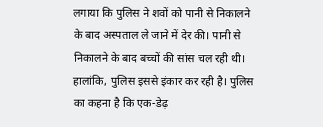लगाया कि पुलिस ने शवों को पानी से निकालने के बाद अस्पताल ले जाने में देर की। पानी से निकालने के बाद बच्चों की सांस चल रही थी। हालांकि, पुलिस इससे इंकार कर रही है। पुलिस का कहना है कि एक-डेढ़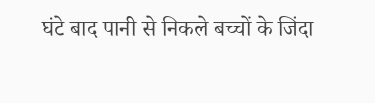घंटे बाद पानी से निकले बच्चों के जिंदा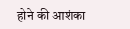होने की आशंका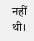नहीं थी।